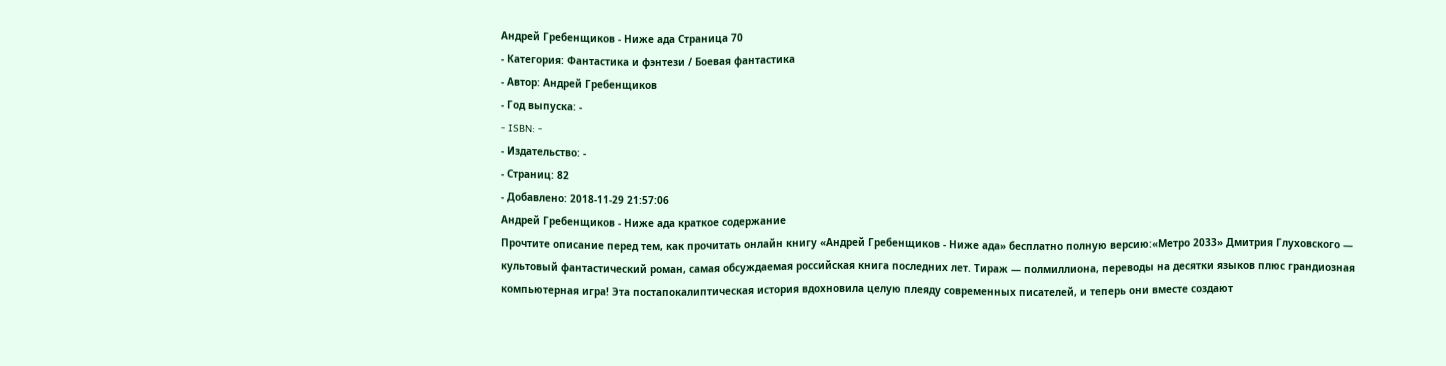Андрей Гребенщиков - Ниже ада Страница 70
- Категория: Фантастика и фэнтези / Боевая фантастика
- Автор: Андрей Гребенщиков
- Год выпуска: -
- ISBN: -
- Издательство: -
- Страниц: 82
- Добавлено: 2018-11-29 21:57:06
Андрей Гребенщиков - Ниже ада краткое содержание
Прочтите описание перед тем, как прочитать онлайн книгу «Андрей Гребенщиков - Ниже ада» бесплатно полную версию:«Метро 2033» Дмитрия Глуховского — культовый фантастический роман, самая обсуждаемая российская книга последних лет. Тираж — полмиллиона, переводы на десятки языков плюс грандиозная компьютерная игра! Эта постапокалиптическая история вдохновила целую плеяду современных писателей, и теперь они вместе создают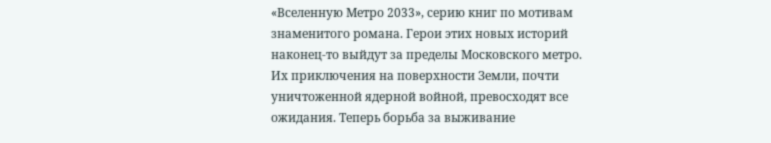«Вселенную Метро 2033», серию книг по мотивам знаменитого романа. Герои этих новых историй наконец-то выйдут за пределы Московского метро. Их приключения на поверхности Земли, почти уничтоженной ядерной войной, превосходят все ожидания. Теперь борьба за выживание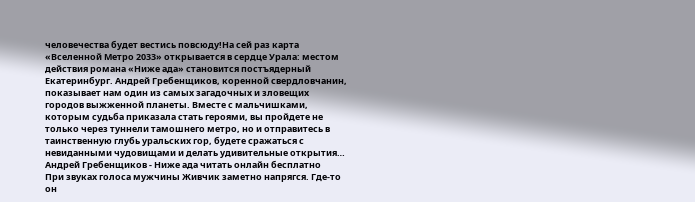человечества будет вестись повсюду!На сей раз карта «Вселенной Метро 2033» открывается в сердце Урала: местом действия романа «Ниже ада» становится постъядерный Екатеринбург. Андрей Гребенщиков, коренной свердловчанин, показывает нам один из самых загадочных и зловещих городов выжженной планеты. Вместе с мальчишками, которым судьба приказала стать героями, вы пройдете не только через туннели тамошнего метро, но и отправитесь в таинственную глубь уральских гор, будете сражаться с невиданными чудовищами и делать удивительные открытия…
Андрей Гребенщиков - Ниже ада читать онлайн бесплатно
При звуках голоса мужчины Живчик заметно напрягся. Где-то он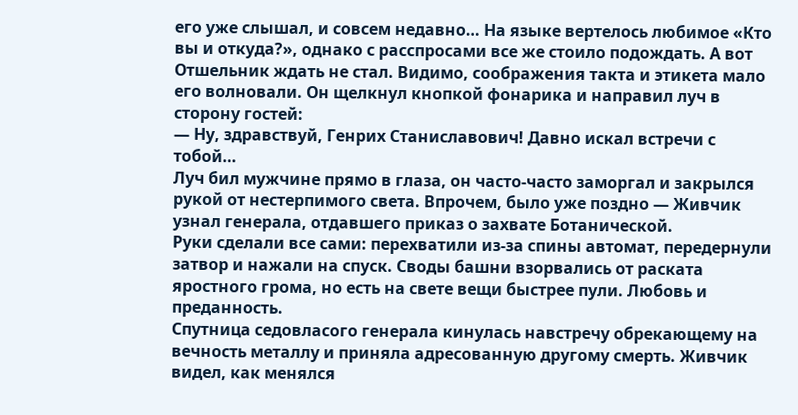его уже слышал, и совсем недавно… На языке вертелось любимое «Кто вы и откуда?», однако с расспросами все же стоило подождать. А вот Отшельник ждать не стал. Видимо, соображения такта и этикета мало его волновали. Он щелкнул кнопкой фонарика и направил луч в сторону гостей:
— Ну, здравствуй, Генрих Станиславович! Давно искал встречи с тобой…
Луч бил мужчине прямо в глаза, он часто-часто заморгал и закрылся рукой от нестерпимого света. Впрочем, было уже поздно — Живчик узнал генерала, отдавшего приказ о захвате Ботанической.
Руки сделали все сами: перехватили из-за спины автомат, передернули затвор и нажали на спуск. Своды башни взорвались от раската яростного грома, но есть на свете вещи быстрее пули. Любовь и преданность.
Спутница седовласого генерала кинулась навстречу обрекающему на вечность металлу и приняла адресованную другому смерть. Живчик видел, как менялся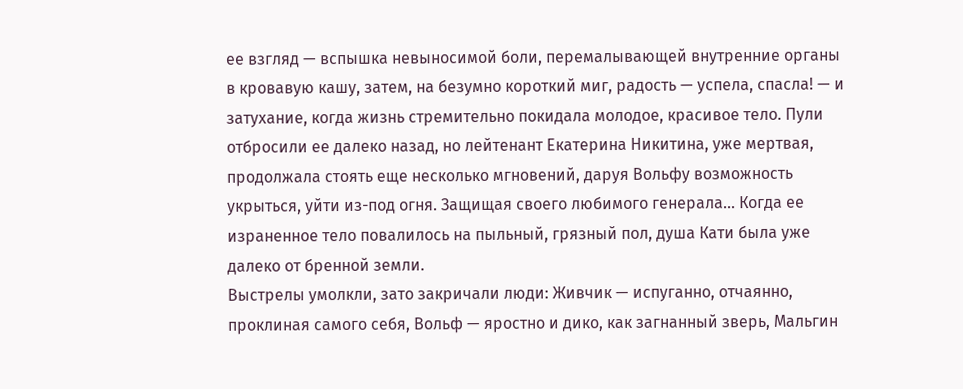ее взгляд — вспышка невыносимой боли, перемалывающей внутренние органы в кровавую кашу, затем, на безумно короткий миг, радость — успела, спасла! — и затухание, когда жизнь стремительно покидала молодое, красивое тело. Пули отбросили ее далеко назад, но лейтенант Екатерина Никитина, уже мертвая, продолжала стоять еще несколько мгновений, даруя Вольфу возможность укрыться, уйти из-под огня. Защищая своего любимого генерала… Когда ее израненное тело повалилось на пыльный, грязный пол, душа Кати была уже далеко от бренной земли.
Выстрелы умолкли, зато закричали люди: Живчик — испуганно, отчаянно, проклиная самого себя, Вольф — яростно и дико, как загнанный зверь, Мальгин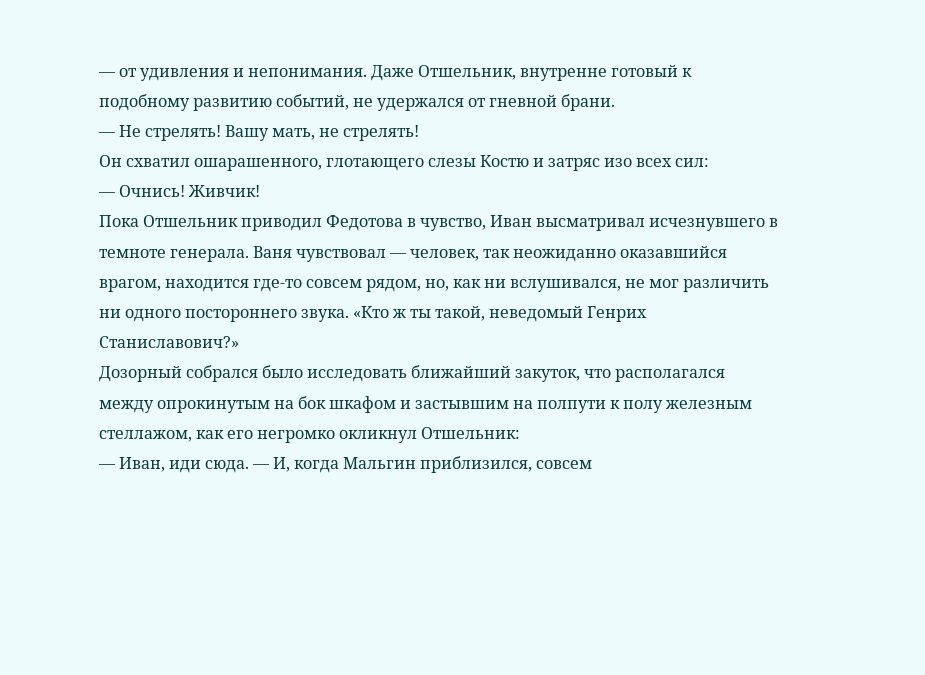— от удивления и непонимания. Даже Отшельник, внутренне готовый к подобному развитию событий, не удержался от гневной брани.
— Не стрелять! Вашу мать, не стрелять!
Он схватил ошарашенного, глотающего слезы Костю и затряс изо всех сил:
— Очнись! Живчик!
Пока Отшельник приводил Федотова в чувство, Иван высматривал исчезнувшего в темноте генерала. Ваня чувствовал — человек, так неожиданно оказавшийся врагом, находится где-то совсем рядом, но, как ни вслушивался, не мог различить ни одного постороннего звука. «Кто ж ты такой, неведомый Генрих Станиславович?»
Дозорный собрался было исследовать ближайший закуток, что располагался между опрокинутым на бок шкафом и застывшим на полпути к полу железным стеллажом, как его негромко окликнул Отшельник:
— Иван, иди сюда. — И, когда Мальгин приблизился, совсем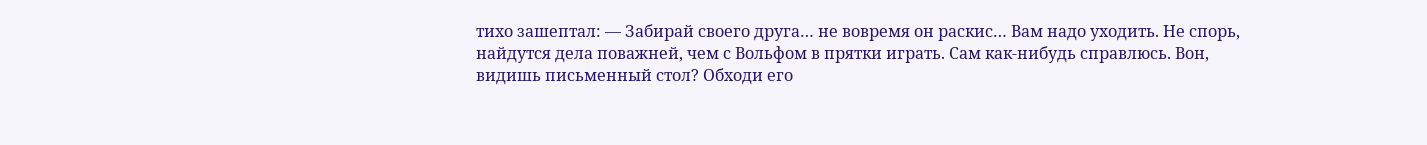тихо зашептал: — Забирай своего друга… не вовремя он раскис… Вам надо уходить. Не спорь, найдутся дела поважней, чем с Вольфом в прятки играть. Сам как-нибудь справлюсь. Вон, видишь письменный стол? Обходи его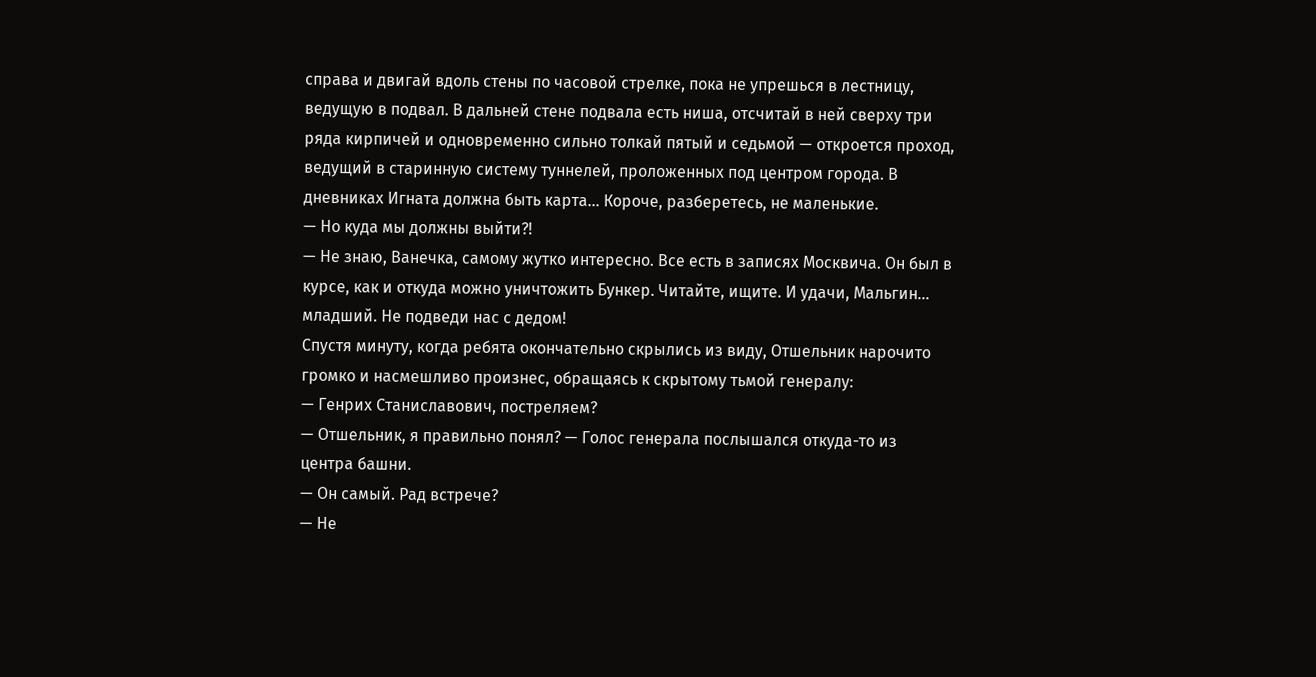справа и двигай вдоль стены по часовой стрелке, пока не упрешься в лестницу, ведущую в подвал. В дальней стене подвала есть ниша, отсчитай в ней сверху три ряда кирпичей и одновременно сильно толкай пятый и седьмой — откроется проход, ведущий в старинную систему туннелей, проложенных под центром города. В дневниках Игната должна быть карта… Короче, разберетесь, не маленькие.
— Но куда мы должны выйти?!
— Не знаю, Ванечка, самому жутко интересно. Все есть в записях Москвича. Он был в курсе, как и откуда можно уничтожить Бункер. Читайте, ищите. И удачи, Мальгин… младший. Не подведи нас с дедом!
Спустя минуту, когда ребята окончательно скрылись из виду, Отшельник нарочито громко и насмешливо произнес, обращаясь к скрытому тьмой генералу:
— Генрих Станиславович, постреляем?
— Отшельник, я правильно понял? — Голос генерала послышался откуда-то из центра башни.
— Он самый. Рад встрече?
— Не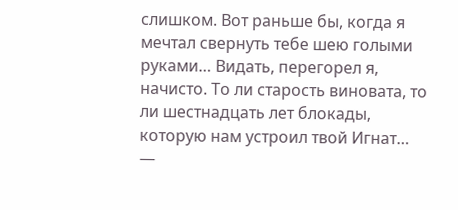слишком. Вот раньше бы, когда я мечтал свернуть тебе шею голыми руками… Видать, перегорел я, начисто. То ли старость виновата, то ли шестнадцать лет блокады, которую нам устроил твой Игнат…
—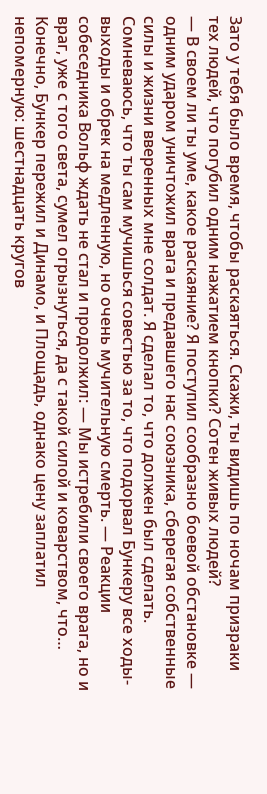Зато у тебя было время, чтобы раскаяться. Скажи, ты видишь по ночам призраки тех людей, что погубил одним нажатием кнопки? Сотен живых людей?
— В своем ли ты уме, какое раскаяние? Я поступил сообразно боевой обстановке — одним ударом уничтожил врага и предавшего нас союзника, сберегая собственные силы и жизни вверенных мне солдат. Я сделал то, что должен был сделать. Сомневаюсь, что ты сам мучишься совестью за то, что подорвал Бункеру все ходы-выходы и обрек на медленную, но очень мучительную смерть. — Реакции собеседника Вольф ждать не стал и продолжил: — Мы истребили своего врага, но и враг, уже с того света, сумел огрызнуться, да с такой силой и коварством, что… Конечно, Бункер пережил и Динамо, и Площадь, однако цену заплатил непомерную: шестнадцать кругов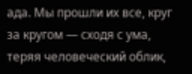ада. Мы прошли их все, круг за кругом — сходя с ума, теряя человеческий облик,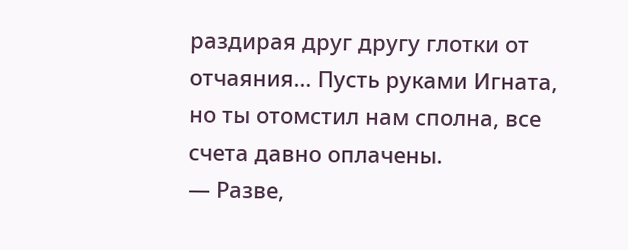раздирая друг другу глотки от отчаяния… Пусть руками Игната, но ты отомстил нам сполна, все счета давно оплачены.
— Разве,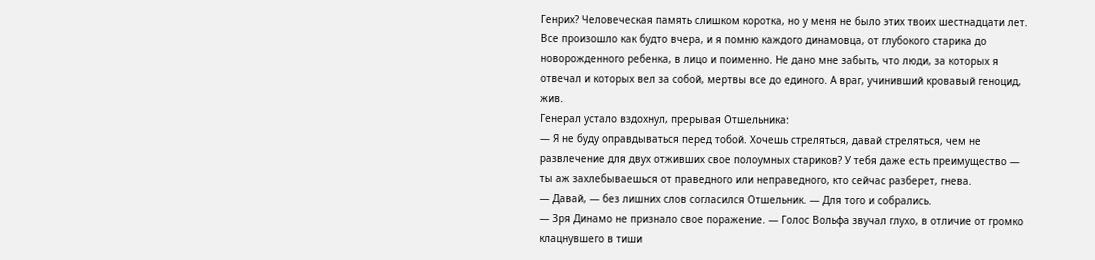Генрих? Человеческая память слишком коротка, но у меня не было этих твоих шестнадцати лет. Все произошло как будто вчера, и я помню каждого динамовца, от глубокого старика до новорожденного ребенка, в лицо и поименно. Не дано мне забыть, что люди, за которых я отвечал и которых вел за собой, мертвы все до единого. А враг, учинивший кровавый геноцид, жив.
Генерал устало вздохнул, прерывая Отшельника:
— Я не буду оправдываться перед тобой. Хочешь стреляться, давай стреляться, чем не развлечение для двух отживших свое полоумных стариков? У тебя даже есть преимущество — ты аж захлебываешься от праведного или неправедного, кто сейчас разберет, гнева.
— Давай, — без лишних слов согласился Отшельник. — Для того и собрались.
— Зря Динамо не признало свое поражение. — Голос Вольфа звучал глухо, в отличие от громко клацнувшего в тиши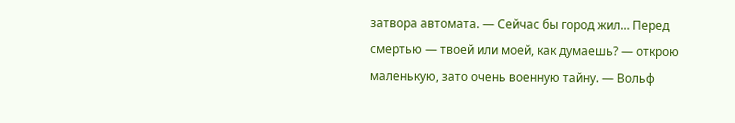затвора автомата. — Сейчас бы город жил… Перед смертью — твоей или моей, как думаешь? — открою маленькую, зато очень военную тайну. — Вольф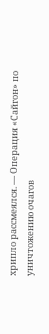хрипло рассмеялся. — Операция «Сайгон» по уничтожению очагов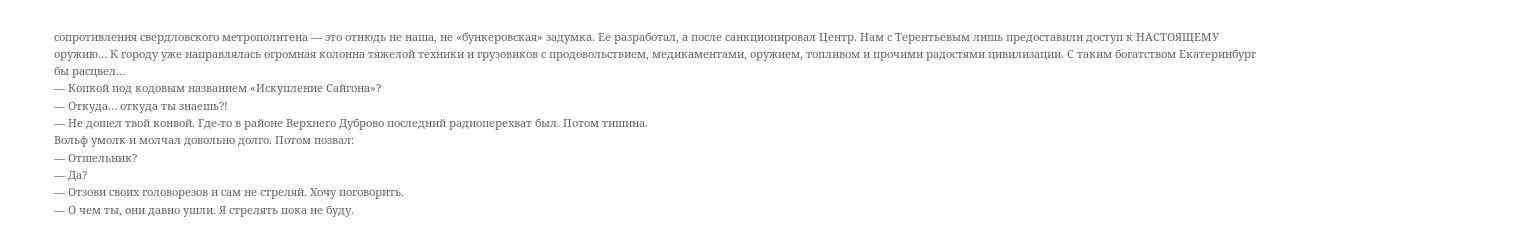сопротивления свердловского метрополитена — это отнюдь не наша, не «бункеровская» задумка. Ее разработал, а после санкционировал Центр. Нам с Терентьевым лишь предоставили доступ к НАСТОЯЩЕМУ оружию… К городу уже направлялась огромная колонна тяжелой техники и грузовиков с продовольствием, медикаментами, оружием, топливом и прочими радостями цивилизации. С таким богатством Екатеринбург бы расцвел…
— Копкой под кодовым названием «Искупление Сайгона»?
— Откуда… откуда ты знаешь?!
— Не дошел твой конвой. Где-то в районе Верхнего Дуброво последний радиоперехват был. Потом тишина.
Вольф умолк и молчал довольно долго. Потом позвал:
— Отшельник?
— Да?
— Отзови своих головорезов и сам не стреляй. Хочу поговорить.
— О чем ты, они давно ушли. Я стрелять пока не буду.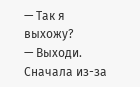— Так я выхожу?
— Выходи.
Сначала из-за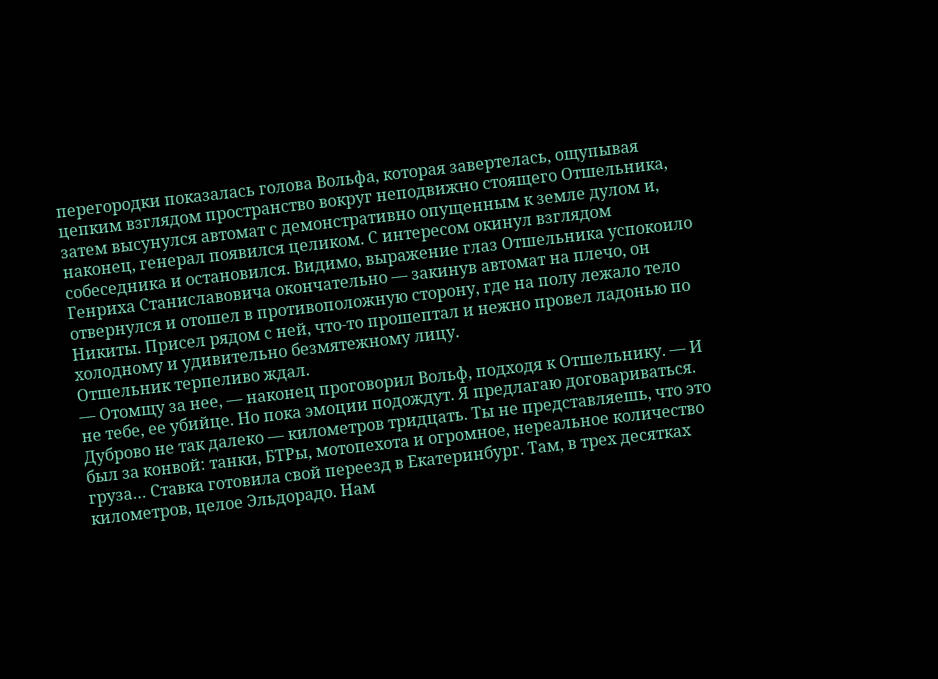перегородки показалась голова Вольфа, которая завертелась, ощупывая цепким взглядом пространство вокруг неподвижно стоящего Отшельника, затем высунулся автомат с демонстративно опущенным к земле дулом и, наконец, генерал появился целиком. С интересом окинул взглядом собеседника и остановился. Видимо, выражение глаз Отшельника успокоило Генриха Станиславовича окончательно — закинув автомат на плечо, он отвернулся и отошел в противоположную сторону, где на полу лежало тело Никиты. Присел рядом с ней, что-то прошептал и нежно провел ладонью по холодному и удивительно безмятежному лицу.
Отшельник терпеливо ждал.
— Отомщу за нее, — наконец проговорил Вольф, подходя к Отшельнику. — И не тебе, ее убийце. Но пока эмоции подождут. Я предлагаю договариваться. Дуброво не так далеко — километров тридцать. Ты не представляешь, что это был за конвой: танки, БТРы, мотопехота и огромное, нереальное количество груза… Ставка готовила свой переезд в Екатеринбург. Там, в трех десятках километров, целое Эльдорадо. Нам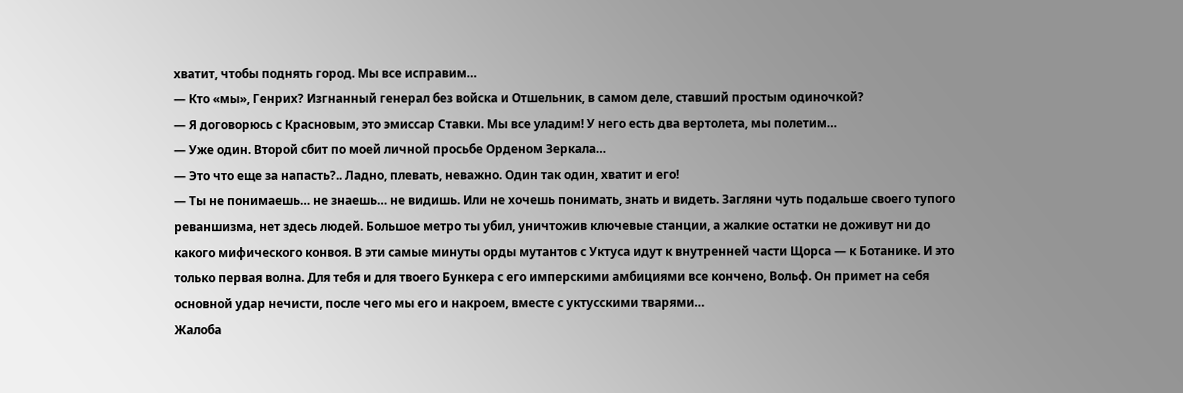хватит, чтобы поднять город. Мы все исправим…
— Кто «мы», Генрих? Изгнанный генерал без войска и Отшельник, в самом деле, ставший простым одиночкой?
— Я договорюсь с Красновым, это эмиссар Ставки. Мы все уладим! У него есть два вертолета, мы полетим…
— Уже один. Второй сбит по моей личной просьбе Орденом Зеркала…
— Это что еще за напасть?.. Ладно, плевать, неважно. Один так один, хватит и его!
— Ты не понимаешь… не знаешь… не видишь. Или не хочешь понимать, знать и видеть. Загляни чуть подальше своего тупого реваншизма, нет здесь людей. Большое метро ты убил, уничтожив ключевые станции, а жалкие остатки не доживут ни до какого мифического конвоя. В эти самые минуты орды мутантов с Уктуса идут к внутренней части Щорса — к Ботанике. И это только первая волна. Для тебя и для твоего Бункера с его имперскими амбициями все кончено, Вольф. Он примет на себя основной удар нечисти, после чего мы его и накроем, вместе с уктусскими тварями…
Жалоба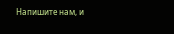Напишите нам, и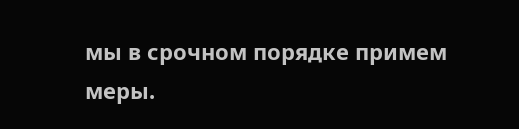мы в срочном порядке примем меры.